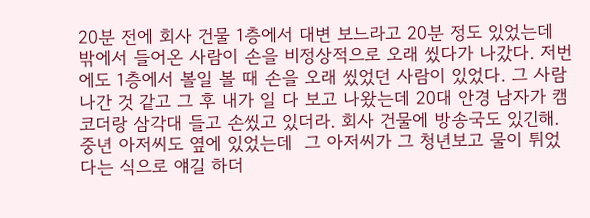20분 전에 회사 건물 1층에서 대변 보느라고 20분 정도 있었는데 밖에서 들어온 사람이 손을 비정상적으로 오래 씼다가 나갔다. 저번에도 1층에서 볼일 볼 때 손을 오래 씼었던 사람이 있었다. 그 사람 나간 것 같고 그 후 내가 일 다 보고 나왔는데 20대 안경 남자가 캠코더랑 삼각대 들고 손씼고 있더라. 회사 건물에 방송국도 있긴해. 중년 아저씨도 옆에 있었는데  그 아저씨가 그 청년보고 물이 튀었다는 식으로 얘길 하더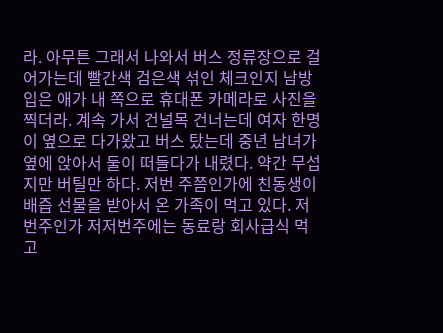라. 아무튼 그래서 나와서 버스 정류장으로 걸어가는데 빨간색 검은색 섞인 체크인지 남방입은 애가 내 쪽으로 휴대폰 카메라로 사진을 찍더라. 계속 가서 건널목 건너는데 여자 한명이 옆으로 다가왔고 버스 탔는데 중년 남녀가 옆에 앉아서 둘이 떠들다가 내렸다. 약간 무섭지만 버틸만 하다. 저번 주쯤인가에 친동생이 배즙 선물을 받아서 온 가족이 먹고 있다. 저번주인가 저저번주에는 동료랑 회사급식 먹고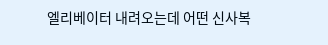엘리베이터 내려오는데 어떤 신사복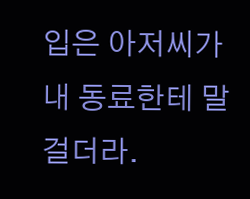입은 아저씨가 내 동료한테 말 걸더라.